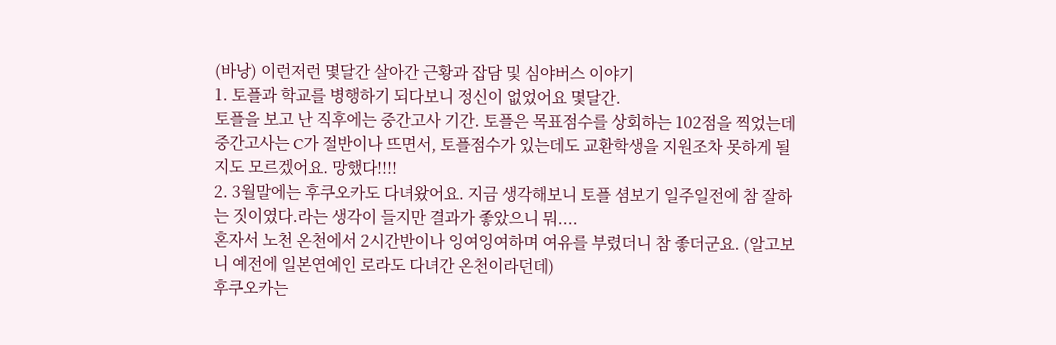(바낭) 이런저런 몇달간 살아간 근황과 잡담 및 심야버스 이야기
1. 토플과 학교를 병행하기 되다보니 정신이 없었어요 몇달간.
토플을 보고 난 직후에는 중간고사 기간. 토플은 목표점수를 상회하는 102점을 찍었는데
중간고사는 C가 절반이나 뜨면서, 토플점수가 있는데도 교환학생을 지원조차 못하게 될지도 모르겠어요. 망했다!!!!
2. 3월말에는 후쿠오카도 다녀왔어요. 지금 생각해보니 토플 셤보기 일주일전에 참 잘하는 짓이였다.라는 생각이 들지만 결과가 좋았으니 뭐....
혼자서 노천 온천에서 2시간반이나 잉여잉여하며 여유를 부렸더니 참 좋더군요. (알고보니 예전에 일본연예인 로라도 다녀간 온천이라던데)
후쿠오카는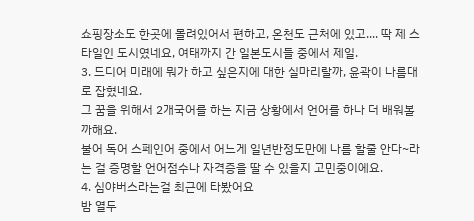쇼핑장소도 한곳에 몰려있어서 편하고, 온천도 근처에 있고.... 딱 제 스타일인 도시였네요, 여태까지 간 일본도시들 중에서 제일.
3. 드디어 미래에 뭐가 하고 싶은지에 대한 실마리랄까, 윤곽이 나름대로 잡혔네요.
그 꿈을 위해서 2개국어를 하는 지금 상황에서 언어를 하나 더 배워볼까해요.
불어 독어 스페인어 중에서 어느게 일년반정도만에 나름 할줄 안다~라는 걸 증명할 언어점수나 자격증을 딸 수 있을지 고민중이에요.
4. 심야버스라는걸 최근에 타봤어요
밤 열두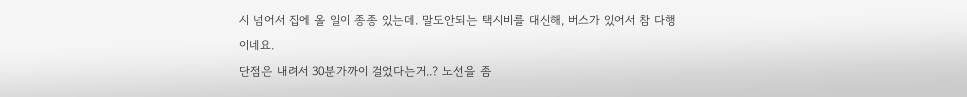시 넘어서 집에 올 일이 종종 있는데. 말도안되는 택시비를 대신해, 버스가 있어서 참 다행이네요.
단점은 내려서 30분가까이 걸었다는거..? 노선을 좀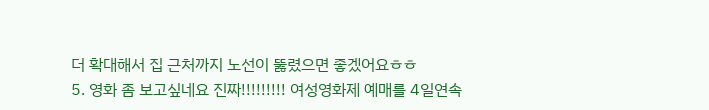더 확대해서 집 근처까지 노선이 뚫렸으면 좋겠어요ㅎㅎ
5. 영화 좀 보고싶네요 진짜!!!!!!!!! 여성영화제 예매를 4일연속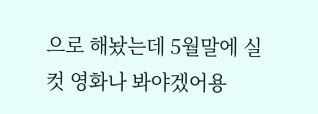으로 해놨는데 5월말에 실컷 영화나 봐야겠어용